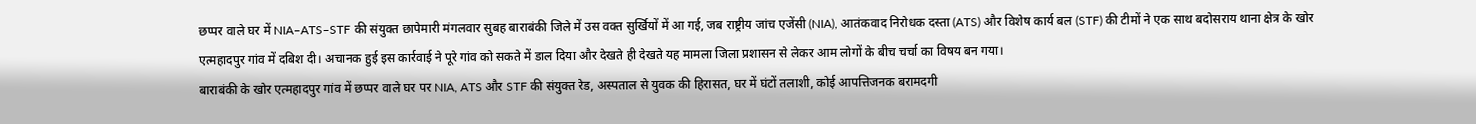छप्पर वाले घर में NIA–ATS–STF की संयुक्त छापेमारी मंगलवार सुबह बाराबंकी जिले में उस वक्त सुर्खियों में आ गई, जब राष्ट्रीय जांच एजेंसी (NIA), आतंकवाद निरोधक दस्ता (ATS) और विशेष कार्य बल (STF) की टीमों ने एक साथ बदोसराय थाना क्षेत्र के खोर एत्महादपुर गांव में दबिश दी। अचानक हुई इस कार्रवाई ने पूरे गांव को सकते में डाल दिया और देखते ही देखते यह मामला जिला प्रशासन से लेकर आम लोगों के बीच चर्चा का विषय बन गया।
बाराबंकी के खोर एत्महादपुर गांव में छप्पर वाले घर पर NIA, ATS और STF की संयुक्त रेड, अस्पताल से युवक की हिरासत, घर में घंटों तलाशी, कोई आपत्तिजनक बरामदगी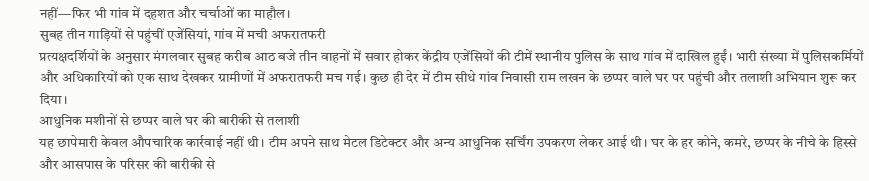नहीं—फिर भी गांव में दहशत और चर्चाओं का माहौल।
सुबह तीन गाड़ियों से पहुंचीं एजेंसियां, गांव में मची अफरातफरी
प्रत्यक्षदर्शियों के अनुसार मंगलवार सुबह करीब आठ बजे तीन वाहनों में सवार होकर केंद्रीय एजेंसियों की टीमें स्थानीय पुलिस के साथ गांव में दाखिल हुईं। भारी संख्या में पुलिसकर्मियों और अधिकारियों को एक साथ देखकर ग्रामीणों में अफरातफरी मच गई। कुछ ही देर में टीम सीधे गांव निवासी राम लखन के छप्पर वाले घर पर पहुंची और तलाशी अभियान शुरू कर दिया।
आधुनिक मशीनों से छप्पर वाले घर की बारीकी से तलाशी
यह छापेमारी केवल औपचारिक कार्रवाई नहीं थी। टीम अपने साथ मेटल डिटेक्टर और अन्य आधुनिक सर्चिंग उपकरण लेकर आई थी। घर के हर कोने, कमरे, छप्पर के नीचे के हिस्से और आसपास के परिसर की बारीकी से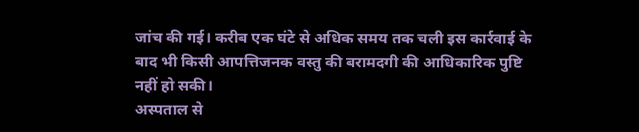जांच की गई। करीब एक घंटे से अधिक समय तक चली इस कार्रवाई के बाद भी किसी आपत्तिजनक वस्तु की बरामदगी की आधिकारिक पुष्टि नहीं हो सकी।
अस्पताल से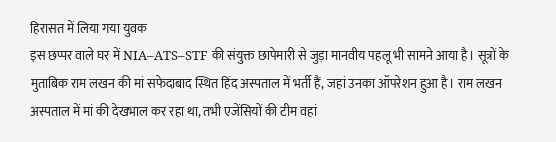हिरासत में लिया गया युवक
इस छप्पर वाले घर में NIA–ATS–STF की संयुक्त छापेमारी से जुड़ा मानवीय पहलू भी सामने आया है। सूत्रों के मुताबिक राम लखन की मां सफेदाबाद स्थित हिंद अस्पताल में भर्ती हैं, जहां उनका ऑपरेशन हुआ है। राम लखन अस्पताल में मां की देखभाल कर रहा था, तभी एजेंसियों की टीम वहां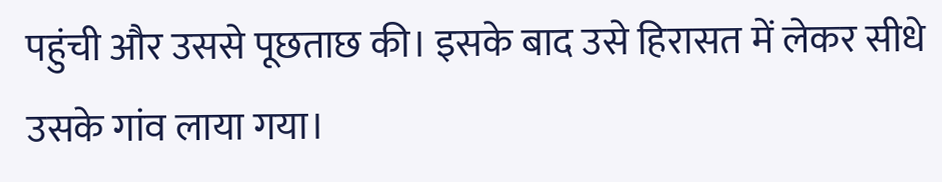पहुंची और उससे पूछताछ की। इसके बाद उसे हिरासत में लेकर सीधे उसके गांव लाया गया।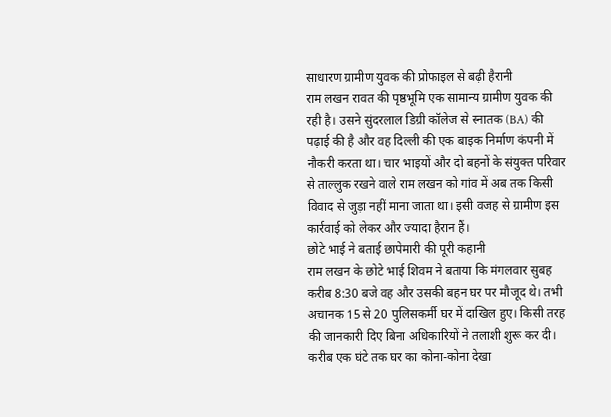साधारण ग्रामीण युवक की प्रोफाइल से बढ़ी हैरानी
राम लखन रावत की पृष्ठभूमि एक सामान्य ग्रामीण युवक की रही है। उसने सुंदरलाल डिग्री कॉलेज से स्नातक (BA) की पढ़ाई की है और वह दिल्ली की एक बाइक निर्माण कंपनी में नौकरी करता था। चार भाइयों और दो बहनों के संयुक्त परिवार से ताल्लुक रखने वाले राम लखन को गांव में अब तक किसी विवाद से जुड़ा नहीं माना जाता था। इसी वजह से ग्रामीण इस कार्रवाई को लेकर और ज्यादा हैरान हैं।
छोटे भाई ने बताई छापेमारी की पूरी कहानी
राम लखन के छोटे भाई शिवम ने बताया कि मंगलवार सुबह करीब 8:30 बजे वह और उसकी बहन घर पर मौजूद थे। तभी अचानक 15 से 20 पुलिसकर्मी घर में दाखिल हुए। किसी तरह की जानकारी दिए बिना अधिकारियों ने तलाशी शुरू कर दी। करीब एक घंटे तक घर का कोना-कोना देखा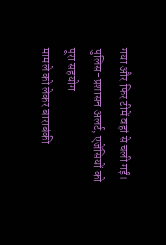गया और फिर टीमें वहां से चली गईं।
पुलिस-प्रशासन अलर्ट, एजेंसियों को पूरा सहयोग
मामले को लेकर बाराबंकी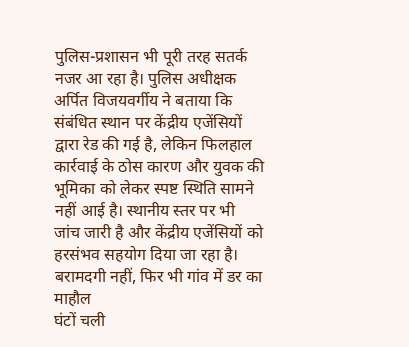पुलिस-प्रशासन भी पूरी तरह सतर्क नजर आ रहा है। पुलिस अधीक्षक अर्पित विजयवर्गीय ने बताया कि संबंधित स्थान पर केंद्रीय एजेंसियों द्वारा रेड की गई है, लेकिन फिलहाल कार्रवाई के ठोस कारण और युवक की भूमिका को लेकर स्पष्ट स्थिति सामने नहीं आई है। स्थानीय स्तर पर भी जांच जारी है और केंद्रीय एजेंसियों को हरसंभव सहयोग दिया जा रहा है।
बरामदगी नहीं, फिर भी गांव में डर का माहौल
घंटों चली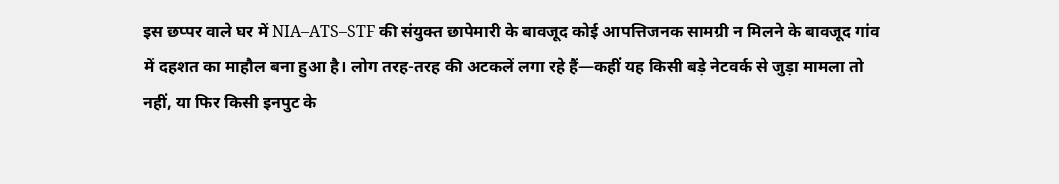इस छप्पर वाले घर में NIA–ATS–STF की संयुक्त छापेमारी के बावजूद कोई आपत्तिजनक सामग्री न मिलने के बावजूद गांव में दहशत का माहौल बना हुआ है। लोग तरह-तरह की अटकलें लगा रहे हैं—कहीं यह किसी बड़े नेटवर्क से जुड़ा मामला तो नहीं, या फिर किसी इनपुट के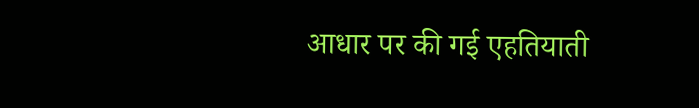आधार पर की गई एहतियाती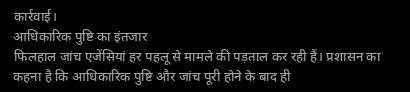कार्रवाई।
आधिकारिक पुष्टि का इंतजार
फिलहाल जांच एजेंसियां हर पहलू से मामले की पड़ताल कर रही हैं। प्रशासन का कहना है कि आधिकारिक पुष्टि और जांच पूरी होने के बाद ही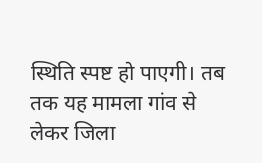स्थिति स्पष्ट हो पाएगी। तब तक यह मामला गांव से लेकर जिला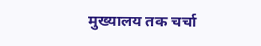मुख्यालय तक चर्चा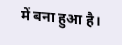में बना हुआ है।